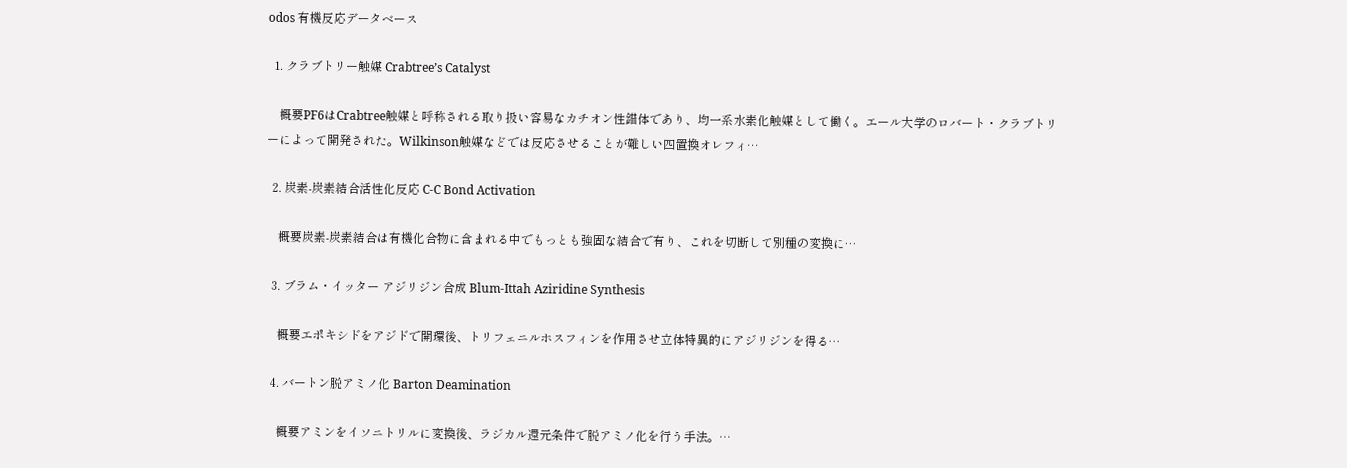odos 有機反応データベース

  1. クラブトリー触媒 Crabtree’s Catalyst

    概要PF6はCrabtree触媒と呼称される取り扱い容易なカチオン性錯体であり、均一系水素化触媒として働く。エール大学のロバート・クラブトリーによって開発された。Wilkinson触媒などでは反応させることが難しい四置換オレフィ…

  2. 炭素-炭素結合活性化反応 C-C Bond Activation

    概要炭素-炭素結合は有機化合物に含まれる中でもっとも強固な結合で有り、これを切断して別種の変換に…

  3. ブラム・イッター アジリジン合成 Blum-Ittah Aziridine Synthesis

    概要エポキシドをアジドで開環後、トリフェニルホスフィンを作用させ立体特異的にアジリジンを得る…

  4. バートン脱アミノ化 Barton Deamination

    概要アミンをイソニトリルに変換後、ラジカル還元条件で脱アミノ化を行う手法。…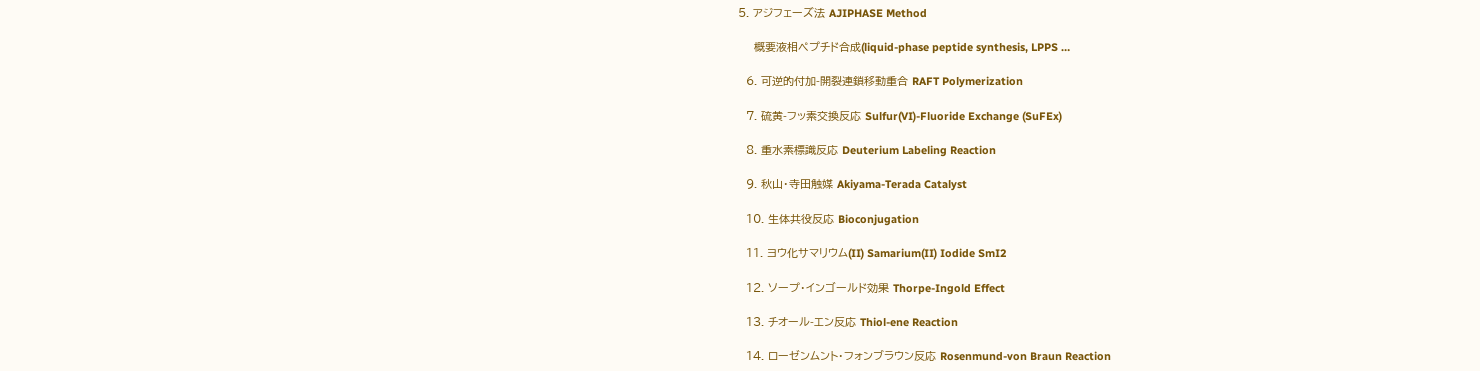5. アジフェーズ法 AJIPHASE Method

    概要液相ペプチド合成(liquid-phase peptide synthesis, LPPS …

  6. 可逆的付加-開裂連鎖移動重合 RAFT Polymerization

  7. 硫黄-フッ素交換反応 Sulfur(VI)-Fluoride Exchange (SuFEx)

  8. 重水素標識反応 Deuterium Labeling Reaction

  9. 秋山・寺田触媒 Akiyama-Terada Catalyst

  10. 生体共役反応 Bioconjugation

  11. ヨウ化サマリウム(II) Samarium(II) Iodide SmI2

  12. ソープ・インゴールド効果 Thorpe-Ingold Effect

  13. チオール-エン反応 Thiol-ene Reaction

  14. ローゼンムント・フォンブラウン反応 Rosenmund-von Braun Reaction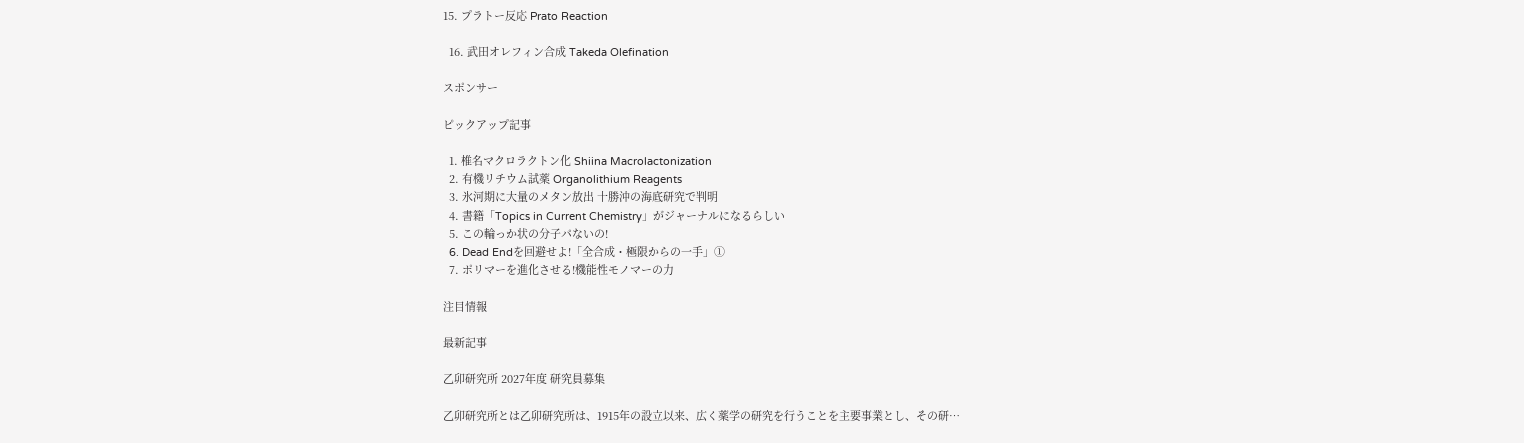15. プラトー反応 Prato Reaction

  16. 武田オレフィン合成 Takeda Olefination

スポンサー

ピックアップ記事

  1. 椎名マクロラクトン化 Shiina Macrolactonization
  2. 有機リチウム試薬 Organolithium Reagents
  3. 氷河期に大量のメタン放出 十勝沖の海底研究で判明
  4. 書籍「Topics in Current Chemistry」がジャーナルになるらしい
  5. この輪っか状の分子パないの!
  6. Dead Endを回避せよ!「全合成・極限からの一手」①
  7. ポリマーを進化させる!機能性モノマーの力

注目情報

最新記事

乙卯研究所 2027年度 研究員募集

乙卯研究所とは乙卯研究所は、1915年の設立以来、広く薬学の研究を行うことを主要事業とし、その研…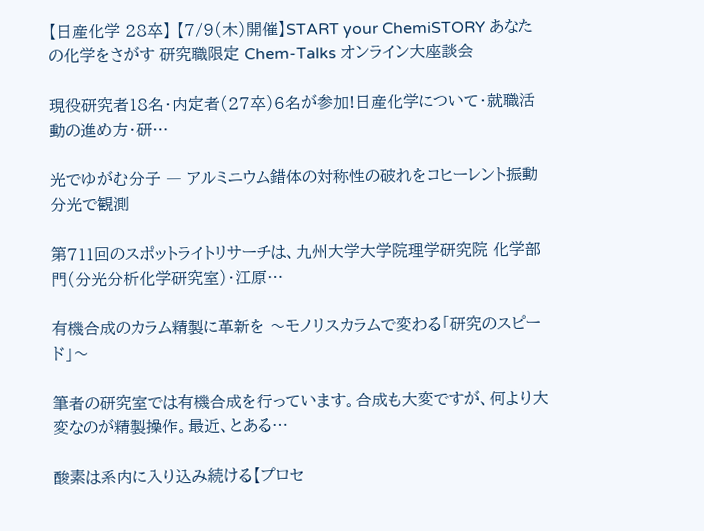【日産化学 28卒】 【7/9(木)開催】START your ChemiSTORY あなたの化学をさがす 研究職限定 Chem-Talks オンライン大座談会

現役研究者18名・内定者(27卒)6名が参加!日産化学について・就職活動の進め方・研…

光でゆがむ分子 ― アルミニウム錯体の対称性の破れをコヒーレント振動分光で観測

第711回のスポットライトリサーチは、九州大学大学院理学研究院 化学部門(分光分析化学研究室)・江原…

有機合成のカラム精製に革新を 〜モノリスカラムで変わる「研究のスピード」〜

筆者の研究室では有機合成を行っています。合成も大変ですが、何より大変なのが精製操作。最近、とある…

酸素は系内に入り込み続ける【プロセ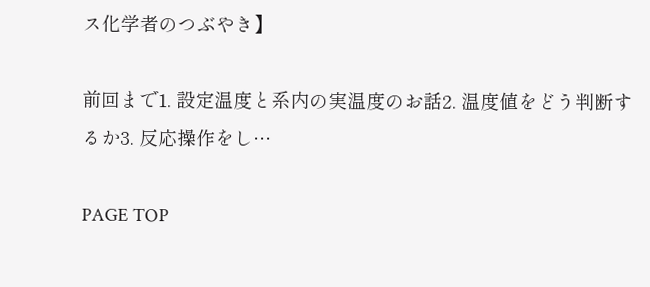ス化学者のつぶやき】

前回まで1. 設定温度と系内の実温度のお話2. 温度値をどう判断するか3. 反応操作をし…

PAGE TOP